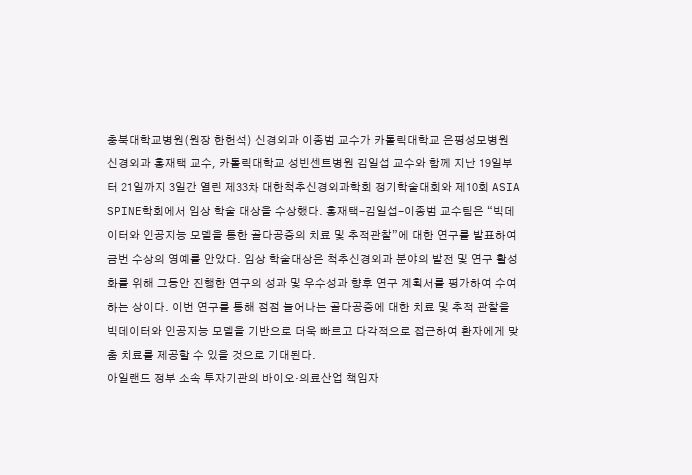충북대학교병원(원장 한헌석) 신경외과 이종범 교수가 카톨릭대학교 은평성모병원 신경외과 홍재택 교수, 카톨릭대학교 성빈센트병원 김일섭 교수와 함께 지난 19일부터 21일까지 3일간 열린 제33차 대한척추신경외과학회 정기학술대회와 제10회 ASIA SPINE학회에서 임상 학술 대상을 수상했다. 홍재택-김일섭-이종범 교수팀은 “빅데이터와 인공지능 모델을 통한 골다공증의 치료 및 추적관찰”에 대한 연구를 발표하여 금번 수상의 영예를 안았다. 임상 학술대상은 척추신경외과 분야의 발전 및 연구 활성화를 위해 그동안 진행한 연구의 성과 및 우수성과 향후 연구 계획서를 평가하여 수여하는 상이다. 이번 연구를 통해 점점 늘어나는 골다공증에 대한 치료 및 추적 관찰을 빅데이터와 인공지능 모델을 기반으로 더욱 빠르고 다각적으로 접근하여 환자에게 맞춤 치료를 제공할 수 있을 것으로 기대된다.
아일랜드 정부 소속 투자기관의 바이오·의료산업 책임자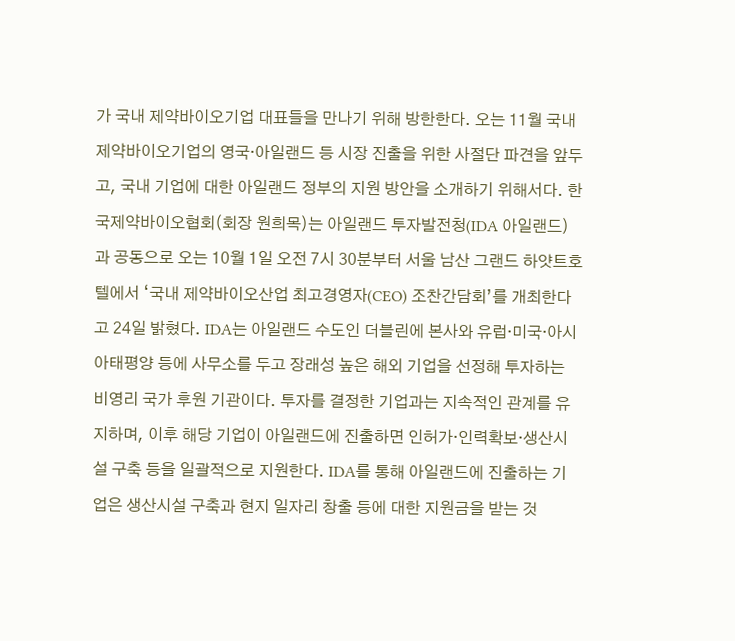가 국내 제약바이오기업 대표들을 만나기 위해 방한한다. 오는 11월 국내 제약바이오기업의 영국·아일랜드 등 시장 진출을 위한 사절단 파견을 앞두고, 국내 기업에 대한 아일랜드 정부의 지원 방안을 소개하기 위해서다. 한국제약바이오협회(회장 원희목)는 아일랜드 투자발전청(IDA 아일랜드)과 공동으로 오는 10월 1일 오전 7시 30분부터 서울 남산 그랜드 하얏트호텔에서 ‘국내 제약바이오산업 최고경영자(CEO) 조찬간담회’를 개최한다고 24일 밝혔다. IDA는 아일랜드 수도인 더블린에 본사와 유럽·미국·아시아태평양 등에 사무소를 두고 장래성 높은 해외 기업을 선정해 투자하는 비영리 국가 후원 기관이다. 투자를 결정한 기업과는 지속적인 관계를 유지하며, 이후 해당 기업이 아일랜드에 진출하면 인허가·인력확보·생산시설 구축 등을 일괄적으로 지원한다. IDA를 통해 아일랜드에 진출하는 기업은 생산시설 구축과 현지 일자리 창출 등에 대한 지원금을 받는 것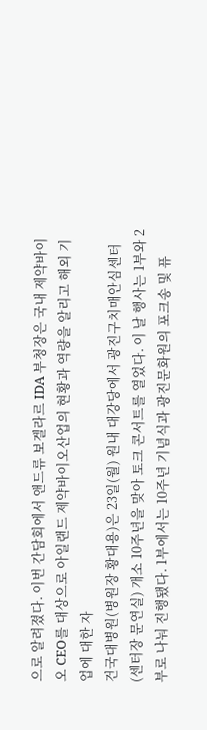으로 알려졌다. 이번 간담회에서 앤드류 보겔라르 IDA 부청장은 국내 제약바이오 CEO를 대상으로 아일랜드 제약바이오산업의 현황과 역량을 알리고 해외 기업에 대한 자
건국대병원(병원장 황대용)은 23일(월) 원내 대강당에서 광진구치매안심센터(센터장 문연실) 개소 10주년을 맞아 토크 콘서트를 열었다. 이 날 행사는 1부와 2부로 나눠 진행됐다. 1부에서는 10주년 기념식과 광진문화원의 포크송 및 퓨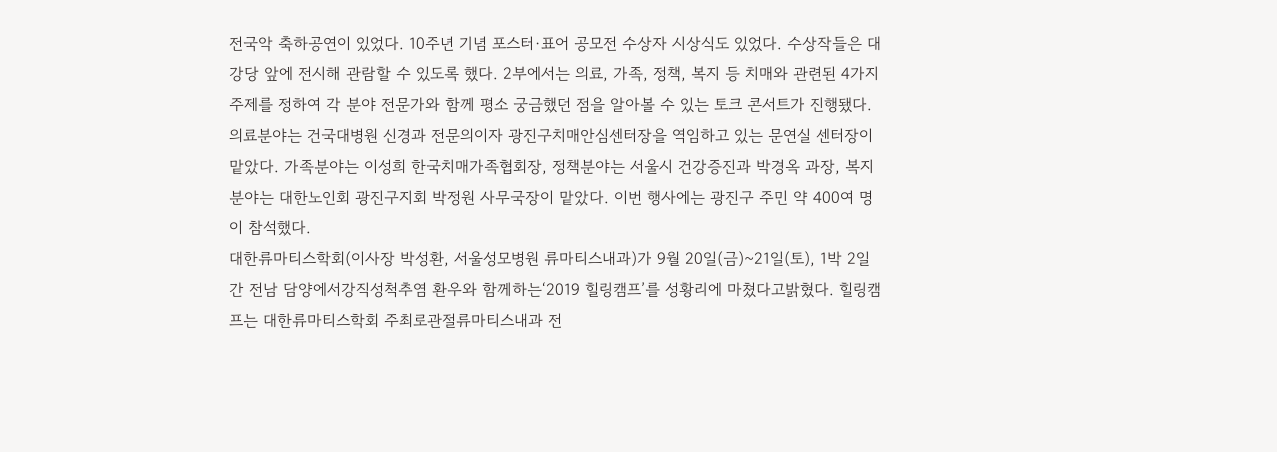전국악 축하공연이 있었다. 10주년 기념 포스터·표어 공모전 수상자 시상식도 있었다. 수상작들은 대강당 앞에 전시해 관람할 수 있도록 했다. 2부에서는 의료, 가족, 정책, 복지 등 치매와 관련된 4가지 주제를 정하여 각 분야 전문가와 함께 평소 궁금했던 점을 알아볼 수 있는 토크 콘서트가 진행됐다. 의료분야는 건국대병원 신경과 전문의이자 광진구치매안심센터장을 역임하고 있는 문연실 센터장이 맡았다. 가족분야는 이성희 한국치매가족협회장, 정책분야는 서울시 건강증진과 박경옥 과장, 복지분야는 대한노인회 광진구지회 박정원 사무국장이 맡았다. 이번 행사에는 광진구 주민 약 400여 명이 참석했다.
대한류마티스학회(이사장 박성환, 서울성모병원 류마티스내과)가 9월 20일(금)~21일(토), 1박 2일간 전남 담양에서강직성척추염 환우와 함께하는‘2019 힐링캠프’를 성황리에 마쳤다고밝혔다. 힐링캠프는 대한류마티스학회 주최로관절류마티스내과 전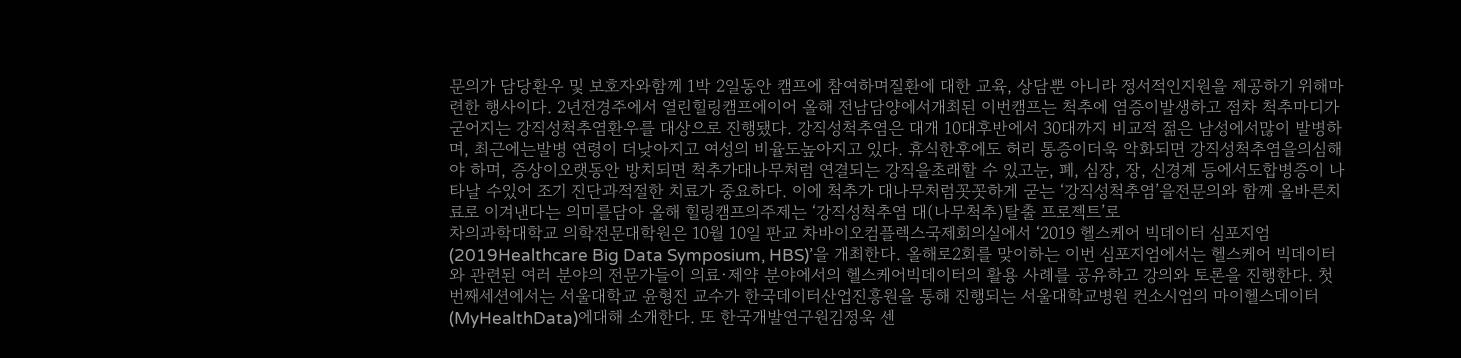문의가 담당환우 및 보호자와함께 1박 2일동안 캠프에 참여하며질환에 대한 교육, 상담뿐 아니라 정서적인지원을 제공하기 위해마련한 행사이다. 2년전경주에서 열린힐링캠프에이어 올해 전남담양에서개최된 이번캠프는 척추에 염증이발생하고 점차 척추마디가 굳어지는 강직성척추염환우를 대상으로 진행됐다. 강직성척추염은 대개 10대후반에서 30대까지 비교적 젊은 남성에서많이 발병하며, 최근에는발병 연령이 더낮아지고 여성의 비율도높아지고 있다. 휴식한후에도 허리 통증이더욱 악화되면 강직성척추염을의심해야 하며, 증상이오랫동안 방치되면 척추가대나무처럼 연결되는 강직을초래할 수 있고눈, 폐, 심장, 장, 신경계 등에서도합병증이 나타날 수있어 조기 진단과적절한 치료가 중요하다. 이에 척추가 대나무처럼꼿꼿하게 굳는 ‘강직성척추염’을전문의와 함께 올바른치료로 이겨낸다는 의미를담아 올해 힐링캠프의주제는 ‘강직성척추염 대(나무척추)탈출 프로젝트’로
차의과학대학교 의학전문대학원은 10월 10일 판교 차바이오컴플렉스국제회의실에서 ‘2019 헬스케어 빅데이터 심포지엄(2019Healthcare Big Data Symposium, HBS)’을 개최한다. 올해로2회를 맞이하는 이번 심포지엄에서는 헬스케어 빅데이터와 관련된 여러 분야의 전문가들이 의료·제약 분야에서의 헬스케어빅데이터의 활용 사례를 공유하고 강의와 토론을 진행한다. 첫번째세션에서는 서울대학교 윤형진 교수가 한국데이터산업진흥원을 통해 진행되는 서울대학교병원 컨소시엄의 마이헬스데이터(MyHealthData)에대해 소개한다. 또 한국개발연구원김정욱 센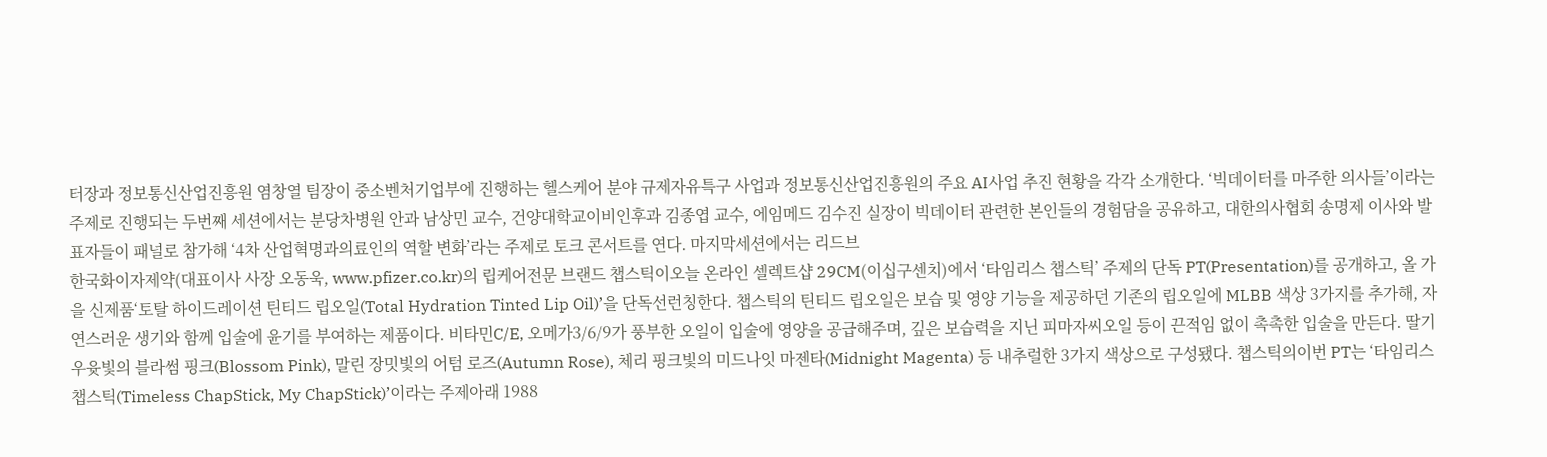터장과 정보통신산업진흥원 염창열 팀장이 중소벤처기업부에 진행하는 헬스케어 분야 규제자유특구 사업과 정보통신산업진흥원의 주요 AI사업 추진 현황을 각각 소개한다. ‘빅데이터를 마주한 의사들’이라는 주제로 진행되는 두번째 세션에서는 분당차병원 안과 남상민 교수, 건양대학교이비인후과 김종엽 교수, 에임메드 김수진 실장이 빅데이터 관련한 본인들의 경험담을 공유하고, 대한의사협회 송명제 이사와 발표자들이 패널로 참가해 ‘4차 산업혁명과의료인의 역할 변화’라는 주제로 토크 콘서트를 연다. 마지막세션에서는 리드브
한국화이자제약(대표이사 사장 오동욱, www.pfizer.co.kr)의 립케어전문 브랜드 챕스틱이오늘 온라인 셀렉트샵 29CM(이십구센치)에서 ‘타임리스 챕스틱’ 주제의 단독 PT(Presentation)를 공개하고, 올 가을 신제품‘토탈 하이드레이션 틴티드 립오일(Total Hydration Tinted Lip Oil)’을 단독선런칭한다. 챕스틱의 틴티드 립오일은 보습 및 영양 기능을 제공하던 기존의 립오일에 MLBB 색상 3가지를 추가해, 자연스러운 생기와 함께 입술에 윤기를 부여하는 제품이다. 비타민C/E, 오메가3/6/9가 풍부한 오일이 입술에 영양을 공급해주며, 깊은 보습력을 지닌 피마자씨오일 등이 끈적임 없이 촉촉한 입술을 만든다. 딸기 우윳빛의 블라썸 핑크(Blossom Pink), 말린 장밋빛의 어텀 로즈(Autumn Rose), 체리 핑크빛의 미드나잇 마젠타(Midnight Magenta) 등 내추럴한 3가지 색상으로 구성됐다. 챕스틱의이번 PT는 ‘타임리스 챕스틱(Timeless ChapStick, My ChapStick)’이라는 주제아래 1988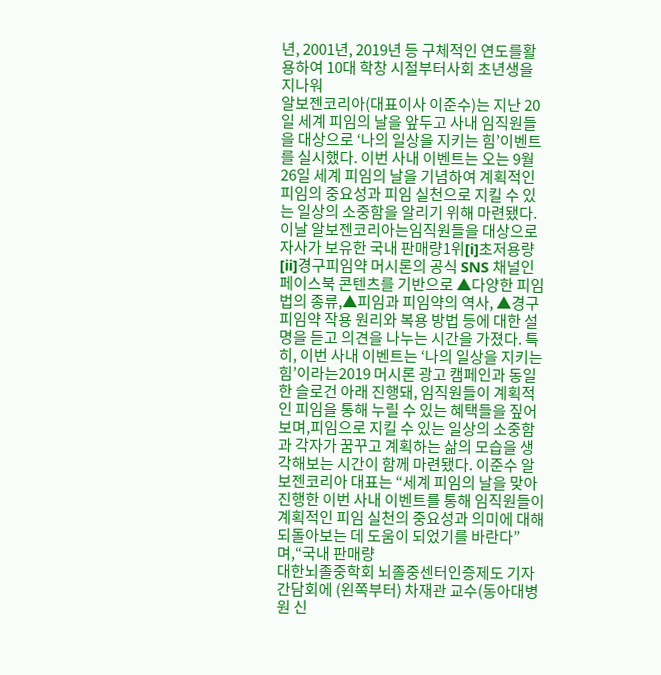년, 2001년, 2019년 등 구체적인 연도를활용하여 10대 학창 시절부터사회 초년생을 지나워
알보젠코리아(대표이사 이준수)는 지난 20일 세계 피임의 날을 앞두고 사내 임직원들을 대상으로 ‘나의 일상을 지키는 힘’이벤트를 실시했다. 이번 사내 이벤트는 오는 9월 26일 세계 피임의 날을 기념하여 계획적인 피임의 중요성과 피임 실천으로 지킬 수 있는 일상의 소중함을 알리기 위해 마련됐다. 이날 알보젠코리아는임직원들을 대상으로 자사가 보유한 국내 판매량1위[i]초저용량[ii]경구피임약 머시론의 공식 SNS 채널인페이스북 콘텐츠를 기반으로 ▲다양한 피임법의 종류,▲피임과 피임약의 역사, ▲경구피임약 작용 원리와 복용 방법 등에 대한 설명을 듣고 의견을 나누는 시간을 가졌다. 특히, 이번 사내 이벤트는 ‘나의 일상을 지키는 힘’이라는2019 머시론 광고 캠페인과 동일한 슬로건 아래 진행돼, 임직원들이 계획적인 피임을 통해 누릴 수 있는 혜택들을 짚어보며,피임으로 지킬 수 있는 일상의 소중함과 각자가 꿈꾸고 계획하는 삶의 모습을 생각해보는 시간이 함께 마련됐다. 이준수 알보젠코리아 대표는 “세계 피임의 날을 맞아 진행한 이번 사내 이벤트를 통해 임직원들이 계획적인 피임 실천의 중요성과 의미에 대해 되돌아보는 데 도움이 되었기를 바란다”며,“국내 판매량
대한뇌졸중학회 뇌졸중센터인증제도 기자간담회에 (왼쪽부터) 차재관 교수(동아대병원 신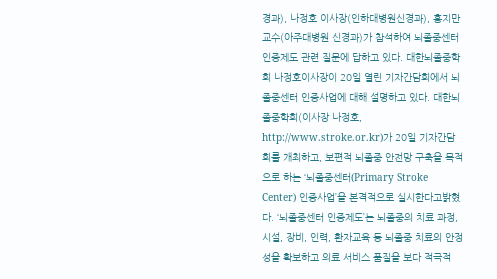경과), 나정호 이사장(인하대병원신경과), 홍지만 교수(아주대병원 신경과)가 참석하여 뇌졸중센터 인증제도 관련 질문에 답하고 있다. 대한뇌졸중학회 나정호이사장이 20일 열린 기자간담회에서 뇌졸중센터 인증사업에 대해 설명하고 있다. 대한뇌졸중학회(이사장 나정호, http://www.stroke.or.kr)가 20일 기자간담회를 개최하고, 보편적 뇌졸중 안전망 구축을 목적으로 하는 ‘뇌졸중센터(Primary Stroke Center) 인증사업’을 본격적으로 실시한다고밝혔다. ‘뇌졸중센터 인증제도’는 뇌졸중의 치료 과정, 시설, 장비, 인력, 환자교육 등 뇌졸중 치료의 안정성을 확보하고 의료 서비스 품질을 보다 적극적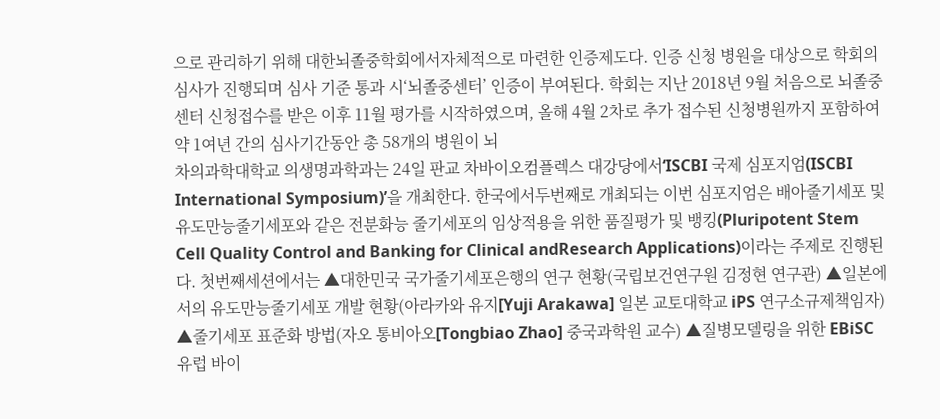으로 관리하기 위해 대한뇌졸중학회에서자체적으로 마련한 인증제도다. 인증 신청 병원을 대상으로 학회의 심사가 진행되며 심사 기준 통과 시‘뇌졸중센터’ 인증이 부여된다. 학회는 지난 2018년 9월 처음으로 뇌졸중센터 신청접수를 받은 이후 11월 평가를 시작하였으며, 올해 4월 2차로 추가 접수된 신청병원까지 포함하여 약 1여년 간의 심사기간동안 총 58개의 병원이 뇌
차의과학대학교 의생명과학과는 24일 판교 차바이오컴플렉스 대강당에서‘ISCBI 국제 심포지엄(ISCBI International Symposium)’을 개최한다. 한국에서두번째로 개최되는 이번 심포지엄은 배아줄기세포 및 유도만능줄기세포와 같은 전분화능 줄기세포의 임상적용을 위한 품질평가 및 뱅킹(Pluripotent Stem Cell Quality Control and Banking for Clinical andResearch Applications)이라는 주제로 진행된다. 첫번째세션에서는 ▲대한민국 국가줄기세포은행의 연구 현황(국립보건연구원 김정현 연구관) ▲일본에서의 유도만능줄기세포 개발 현황(아라카와 유지[Yuji Arakawa] 일본 교토대학교 iPS 연구소규제책임자) ▲줄기세포 표준화 방법(자오 통비아오[Tongbiao Zhao] 중국과학원 교수) ▲질병모델링을 위한 EBiSC 유럽 바이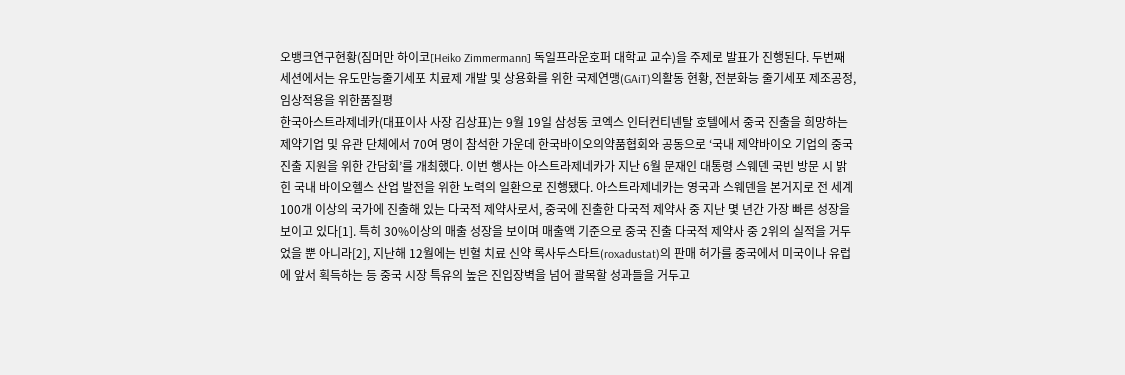오뱅크연구현황(짐머만 하이코[Heiko Zimmermann] 독일프라운호퍼 대학교 교수)을 주제로 발표가 진행된다. 두번째 세션에서는 유도만능줄기세포 치료제 개발 및 상용화를 위한 국제연맹(GAiT)의활동 현황, 전분화능 줄기세포 제조공정, 임상적용을 위한품질평
한국아스트라제네카(대표이사 사장 김상표)는 9월 19일 삼성동 코엑스 인터컨티넨탈 호텔에서 중국 진출을 희망하는 제약기업 및 유관 단체에서 70여 명이 참석한 가운데 한국바이오의약품협회와 공동으로 ‘국내 제약바이오 기업의 중국 진출 지원을 위한 간담회’를 개최했다. 이번 행사는 아스트라제네카가 지난 6월 문재인 대통령 스웨덴 국빈 방문 시 밝힌 국내 바이오헬스 산업 발전을 위한 노력의 일환으로 진행됐다. 아스트라제네카는 영국과 스웨덴을 본거지로 전 세계 100개 이상의 국가에 진출해 있는 다국적 제약사로서, 중국에 진출한 다국적 제약사 중 지난 몇 년간 가장 빠른 성장을 보이고 있다[1]. 특히 30%이상의 매출 성장을 보이며 매출액 기준으로 중국 진출 다국적 제약사 중 2위의 실적을 거두었을 뿐 아니라[2], 지난해 12월에는 빈혈 치료 신약 록사두스타트(roxadustat)의 판매 허가를 중국에서 미국이나 유럽에 앞서 획득하는 등 중국 시장 특유의 높은 진입장벽을 넘어 괄목할 성과들을 거두고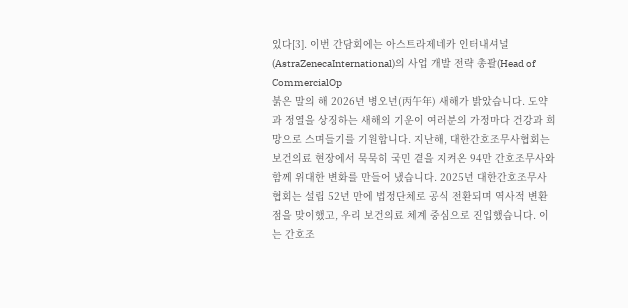있다[3]. 이번 간담회에는 아스트라제네카 인터내셔널(AstraZenecaInternational)의 사업 개발 전략 총괄(Head of CommercialOp
붉은 말의 해 2026년 병오년(丙午年) 새해가 밝았습니다. 도약과 정열을 상징하는 새해의 기운이 여러분의 가정마다 건강과 희망으로 스며들기를 기원합니다. 지난해, 대한간호조무사협회는 보건의료 현장에서 묵묵히 국민 곁을 지켜온 94만 간호조무사와 함께 위대한 변화를 만들어 냈습니다. 2025년 대한간호조무사협회는 설립 52년 만에 법정단체로 공식 전환되며 역사적 변환점을 맞이했고, 우리 보건의료 체계 중심으로 진입했습니다. 이는 간호조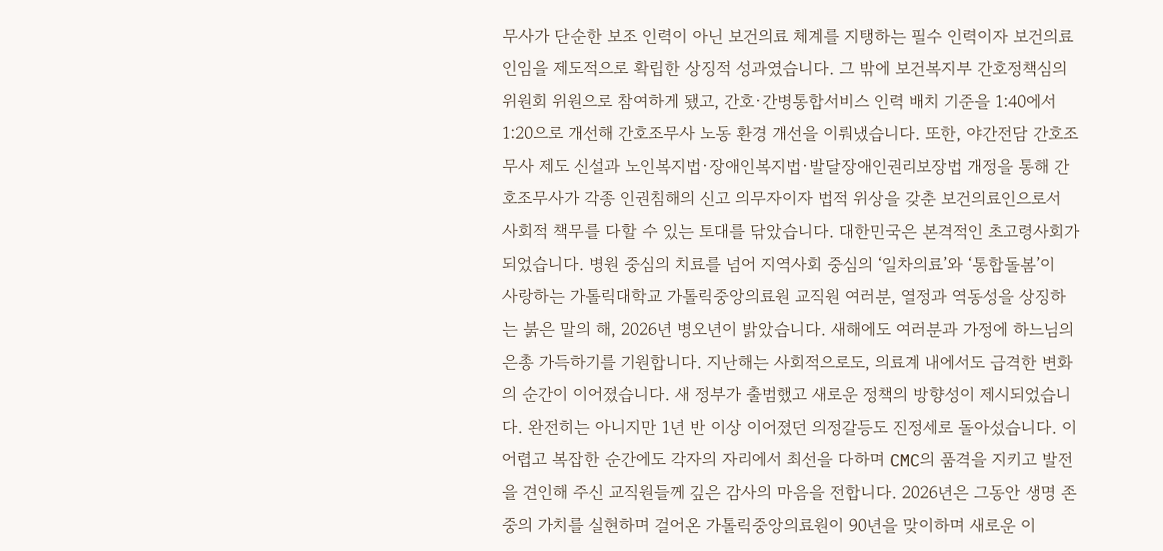무사가 단순한 보조 인력이 아닌 보건의료 체계를 지탱하는 필수 인력이자 보건의료인임을 제도적으로 확립한 상징적 성과였습니다. 그 밖에 보건복지부 간호정책심의위원회 위원으로 참여하게 됐고, 간호·간병통합서비스 인력 배치 기준을 1:40에서 1:20으로 개선해 간호조무사 노동 환경 개선을 이뤄냈습니다. 또한, 야간전담 간호조무사 제도 신설과 노인복지법·장애인복지법·발달장애인권리보장법 개정을 통해 간호조무사가 각종 인권침해의 신고 의무자이자 법적 위상을 갖춘 보건의료인으로서 사회적 책무를 다할 수 있는 토대를 닦았습니다. 대한민국은 본격적인 초고령사회가 되었습니다. 병원 중심의 치료를 넘어 지역사회 중심의 ‘일차의료’와 ‘통합돌봄’이
사랑하는 가톨릭대학교 가톨릭중앙의료원 교직원 여러분, 열정과 역동성을 상징하는 붉은 말의 해, 2026년 병오년이 밝았습니다. 새해에도 여러분과 가정에 하느님의 은총 가득하기를 기원합니다. 지난해는 사회적으로도, 의료계 내에서도 급격한 변화의 순간이 이어졌습니다. 새 정부가 출범했고 새로운 정책의 방향성이 제시되었습니다. 완전히는 아니지만 1년 반 이상 이어졌던 의정갈등도 진정세로 돌아섰습니다. 이 어렵고 복잡한 순간에도 각자의 자리에서 최선을 다하며 CMC의 품격을 지키고 발전을 견인해 주신 교직원들께 깊은 감사의 마음을 전합니다. 2026년은 그동안 생명 존중의 가치를 실현하며 걸어온 가톨릭중앙의료원이 90년을 맞이하며 새로운 이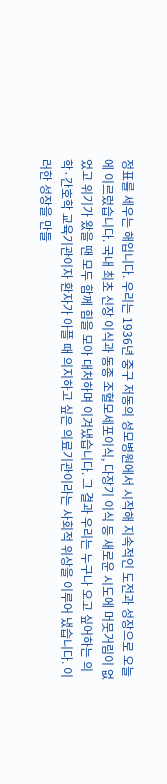정표를 세우는 해입니다. 우리는 1936년 중구 저동의 성모병원에서 시작해 지속적인 도전과 성장으로 오늘에 이르렀습니다. 국내 최초 신장 이식과 동종 조혈모세포이식, 다장기 이식 등 새로운 시도에 머뭇거림이 없었고 위기가 왔을 땐 모두 함께 힘을 모아 대처하며 이겨냈습니다. 그 결과 우리는 누구나 오고 싶어하는 의학·간호학 교육기관이자 환자가 아플 때 의지하고 싶은 의료기관이라는 사회적 위상을 이루어 냈습니다. 이러한 성장을 만들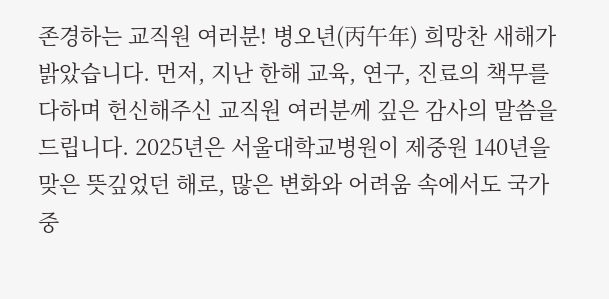존경하는 교직원 여러분! 병오년(丙午年) 희망찬 새해가 밝았습니다. 먼저, 지난 한해 교육, 연구, 진료의 책무를 다하며 헌신해주신 교직원 여러분께 깊은 감사의 말씀을 드립니다. 2025년은 서울대학교병원이 제중원 140년을 맞은 뜻깊었던 해로, 많은 변화와 어려움 속에서도 국가중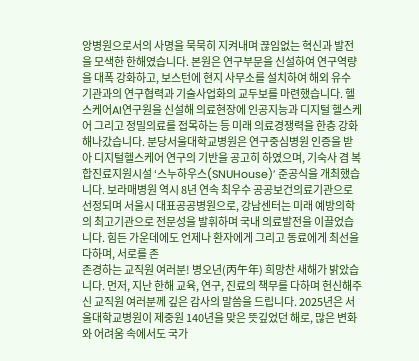앙병원으로서의 사명을 묵묵히 지켜내며 끊임없는 혁신과 발전을 모색한 한해였습니다. 본원은 연구부문을 신설하여 연구역량을 대폭 강화하고, 보스턴에 현지 사무소를 설치하여 해외 유수 기관과의 연구협력과 기술사업화의 교두보를 마련했습니다. 헬스케어AI연구원을 신설해 의료현장에 인공지능과 디지털 헬스케어 그리고 정밀의료를 접목하는 등 미래 의료경쟁력을 한층 강화해나갔습니다. 분당서울대학교병원은 연구중심병원 인증을 받아 디지털헬스케어 연구의 기반을 공고히 하였으며, 기숙사 겸 복합진료지원시설 ‘스누하우스(SNUHouse)’ 준공식을 개최했습니다. 보라매병원 역시 8년 연속 최우수 공공보건의료기관으로 선정되며 서울시 대표공공병원으로, 강남센터는 미래 예방의학의 최고기관으로 전문성을 발휘하며 국내 의료발전을 이끌었습니다. 힘든 가운데에도 언제나 환자에게 그리고 동료에게 최선을 다하며, 서로를 존
존경하는 교직원 여러분! 병오년(丙午年) 희망찬 새해가 밝았습니다. 먼저, 지난 한해 교육, 연구, 진료의 책무를 다하며 헌신해주신 교직원 여러분께 깊은 감사의 말씀을 드립니다. 2025년은 서울대학교병원이 제중원 140년을 맞은 뜻깊었던 해로, 많은 변화와 어려움 속에서도 국가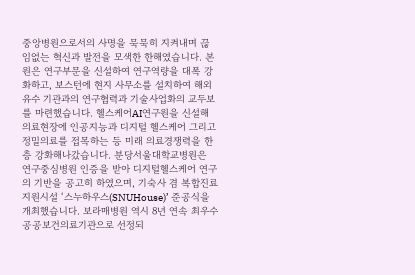중앙병원으로서의 사명을 묵묵히 지켜내며 끊임없는 혁신과 발전을 모색한 한해였습니다. 본원은 연구부문을 신설하여 연구역량을 대폭 강화하고, 보스턴에 현지 사무소를 설치하여 해외 유수 기관과의 연구협력과 기술사업화의 교두보를 마련했습니다. 헬스케어AI연구원을 신설해 의료현장에 인공지능과 디지털 헬스케어 그리고 정밀의료를 접목하는 등 미래 의료경쟁력을 한층 강화해나갔습니다. 분당서울대학교병원은 연구중심병원 인증을 받아 디지털헬스케어 연구의 기반을 공고히 하였으며, 기숙사 겸 복합진료지원시설 ‘스누하우스(SNUHouse)’ 준공식을 개최했습니다. 보라매병원 역시 8년 연속 최우수 공공보건의료기관으로 선정되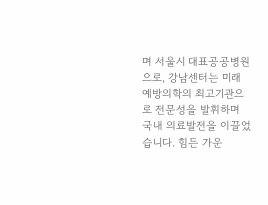며 서울시 대표공공병원으로, 강남센터는 미래 예방의학의 최고기관으로 전문성을 발휘하며 국내 의료발전을 이끌었습니다. 힘든 가운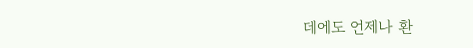데에도 언제나 환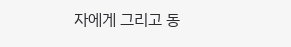자에게 그리고 동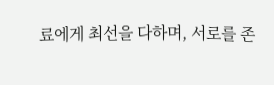료에게 최선을 다하며, 서로를 존